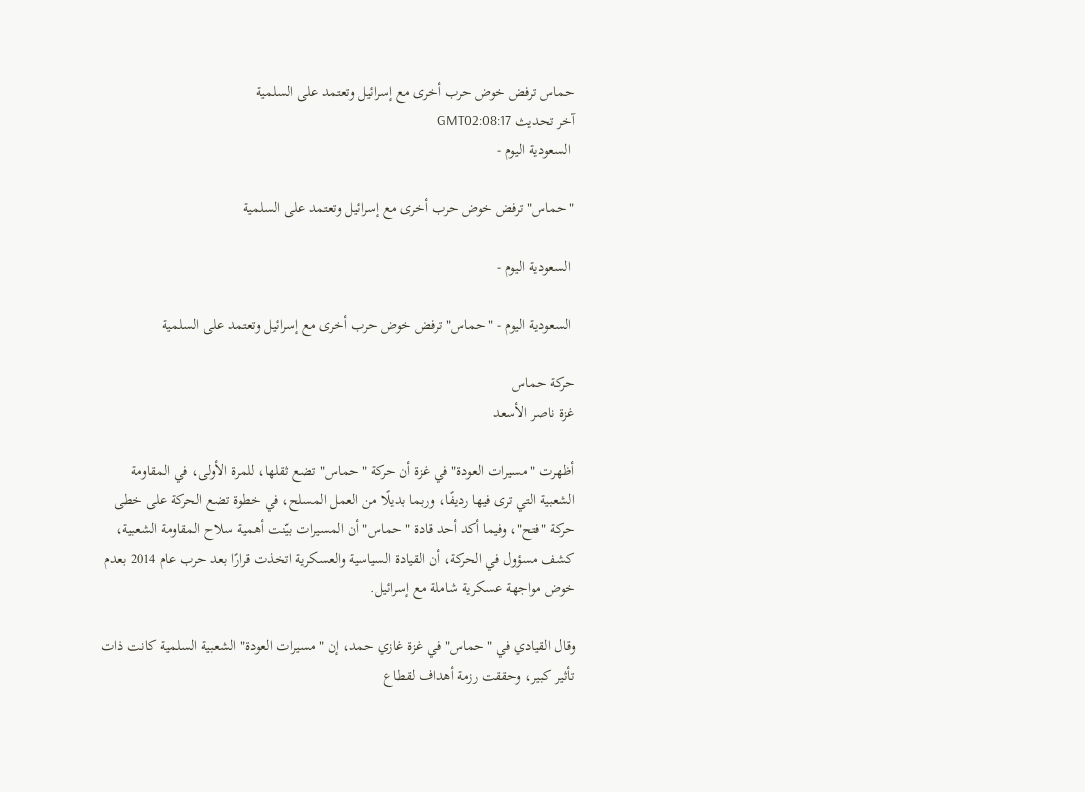حماس ترفض خوض حرب أخرى مع إسرائيل وتعتمد على السلمية
آخر تحديث GMT02:08:17
 السعودية اليوم -

"حماس" ترفض خوض حرب أخرى مع إسرائيل وتعتمد على السلمية

 السعودية اليوم -

 السعودية اليوم - "حماس" ترفض خوض حرب أخرى مع إسرائيل وتعتمد على السلمية

حركة حماس
غزة ناصر الأسعد

أظهرت "مسيرات العودة" في غزة أن حركة "حماس" تضع ثقلها، للمرة الأولى، في المقاومة الشعبية التي ترى فيها رديفًا، وربما بديلًا من العمل المسلح، في خطوة تضع الحركة على خطى حركة "فتح"، وفيما أكد أحد قادة "حماس" أن المسيرات بيّنت أهمية سلاح المقاومة الشعبية، كشف مسؤول في الحركة، أن القيادة السياسية والعسكرية اتخذت قرارًا بعد حرب عام 2014 بعدم خوض مواجهة عسكرية شاملة مع إسرائيل.

وقال القيادي في "حماس" في غزة غازي حمد، إن "مسيرات العودة" الشعبية السلمية كانت ذات تأثير كبير، وحققت رزمة أهداف لقطاع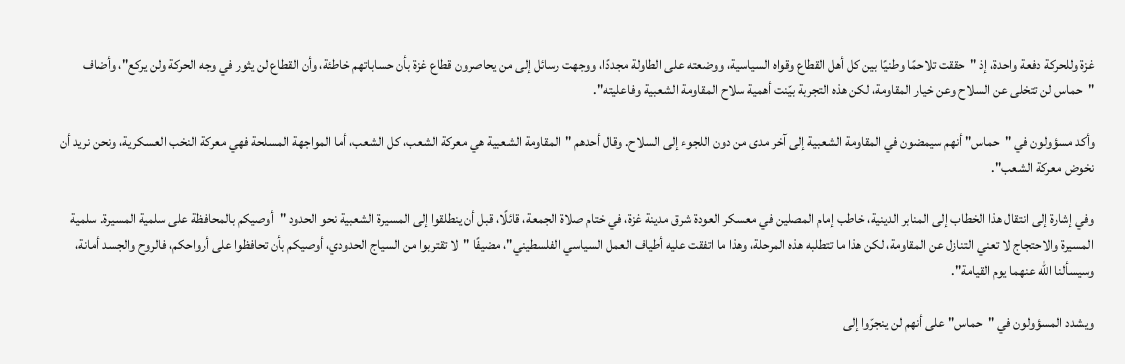غزة وللحركة دفعة واحدة، إذ "حققت تلاحمًا وطنيًا بين كل أهل القطاع وقواه السياسية، ووضعته على الطاولة مجددًا، ووجهت رسائل إلى من يحاصرون قطاع غزة بأن حساباتهم خاطئة، وأن القطاع لن يثور في وجه الحركة ولن يركع"، وأضاف "حماس لن تتخلى عن السلاح وعن خيار المقاومة، لكن هذه التجربة بيّنت أهمية سلاح المقاومة الشعبية وفاعليته".

وأكد مسؤولون في "حماس" أنهم سيمضون في المقاومة الشعبية إلى آخر مدى من دون اللجوء إلى السلاح. وقال أحدهم "المقاومة الشعبية هي معركة الشعب، كل الشعب، أما المواجهة المسلحة فهي معركة النخب العسكرية، ونحن نريد أن نخوض معركة الشعب".

وفي إشارة إلى انتقال هذا الخطاب إلى المنابر الدينية، خاطب إمام المصلين في معسكر العودة شرق مدينة غزة، في ختام صلاة الجمعة، قائلًا، قبل أن ينطلقوا إلى المسيرة الشعبية نحو الحدود "أوصيكم بالمحافظة على سلمية المسيرة. سلمية المسيرة والاحتجاج لا تعني التنازل عن المقاومة، لكن هذا ما تتطلبه هذه المرحلة، وهذا ما اتفقت عليه أطياف العمل السياسي الفلسطيني"، مضيفًا "لا تقتربوا من السياج الحدودي، أوصيكم بأن تحافظوا على أرواحكم، فالروح والجسد أمانة، وسيسألنا الله عنهما يوم القيامة".

ويشدد المسؤولون في "حماس" على أنهم لن ينجرّوا إلى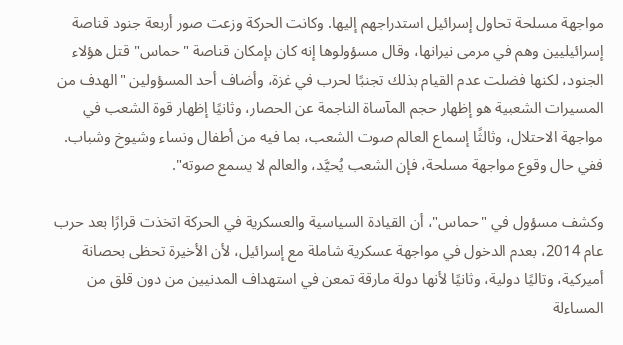مواجهة مسلحة تحاول إسرائيل استدراجهم إليها. وكانت الحركة وزعت صور أربعة جنود قناصة إسرائيليين وهم في مرمى نيرانها، وقال مسؤولوها إنه كان بإمكان قناصة "حماس" قتل هؤلاء الجنود، لكنها فضلت عدم القيام بذلك تجنبًا لحرب في غزة، وأضاف أحد المسؤولين "الهدف من المسيرات الشعبية هو إظهار حجم المآساة الناجمة عن الحصار، وثانيًا إظهار قوة الشعب في مواجهة الاحتلال، وثالثًا إسماع العالم صوت الشعب، بما فيه من أطفال ونساء وشيوخ وشباب. ففي حال وقوع مواجهة مسلحة، فإن الشعب يُحيَّد، والعالم لا يسمع صوته".

وكشف مسؤول في "حماس"، أن القيادة السياسية والعسكرية في الحركة اتخذت قرارًا بعد حرب عام 2014، بعدم الدخول في مواجهة عسكرية شاملة مع إسرائيل، لأن الأخيرة تحظى بحصانة أميركية، وتاليًا دولية، وثانيًا لأنها دولة مارقة تمعن في استهداف المدنيين من دون قلق من المساءلة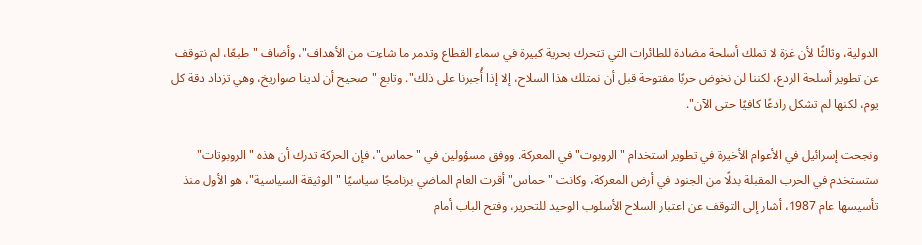الدولية، وثالثًا لأن غزة لا تملك أسلحة مضادة للطائرات التي تتحرك بحرية كبيرة في سماء القطاع وتدمر ما شاءت من الأهداف"، وأضاف "طبعًا، لم نتوقف عن تطوير أسلحة الردع، لكننا لن نخوض حربًا مفتوحة قبل أن نمتلك هذا السلاح، إلا إذا أُجبرنا على ذلك". وتابع "صحيح أن لدينا صواريخ، وهي تزداد دقة كل يوم، لكنها لم تشكل رادعًا كافيًا حتى الآن".

ونجحت إسرائيل في الأعوام الأخيرة في تطوير استخدام "الروبوت" في المعركة. ووفق مسؤولين في "حماس"، فإن الحركة تدرك أن هذه "الروبوتات" ستستخدم في الحرب المقبلة بدلًا من الجنود في أرض المعركة، وكانت "حماس" أقرت العام الماضي برنامجًا سياسيًا "الوثيقة السياسية"، هو الأول منذ تأسيسها عام 1987، أشار إلى التوقف عن اعتبار السلاح الأسلوب الوحيد للتحرير، وفتح الباب أمام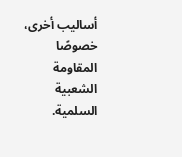أساليب أخرى، خصوصًا المقاومة الشعبية السلمية.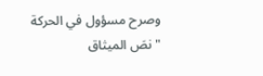وصرح مسؤول في الحركة "نصَ الميثاق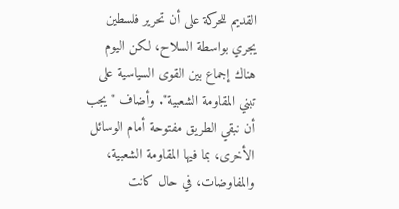القديم للحركة على أن تحرير فلسطين يجري بواسطة السلاح، لكن اليوم هناك إجماع بين القوى السياسية على تبني المقاومة الشعبية". وأضاف "يجب أن نبقي الطريق مفتوحة أمام الوسائل الأخرى، بما فيها المقاومة الشعبية، والمفاوضات، في حال كانت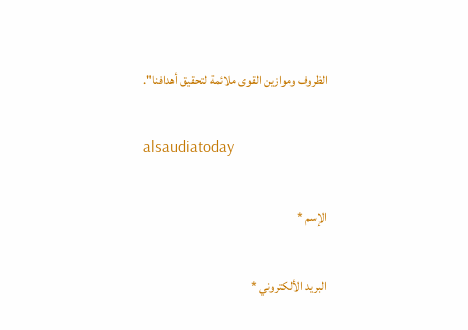الظروف وموازين القوى ملائمة لتحقيق أهدافنا".

alsaudiatoday

الإسم *

البريد الألكتروني *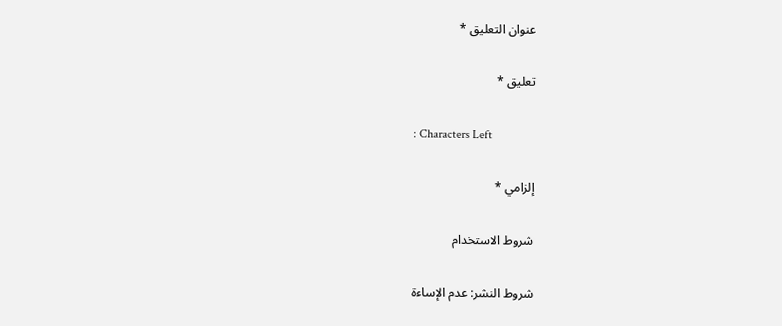عنوان التعليق *

تعليق *

: Characters Left

إلزامي *

شروط الاستخدام

شروط النشر: عدم الإساءة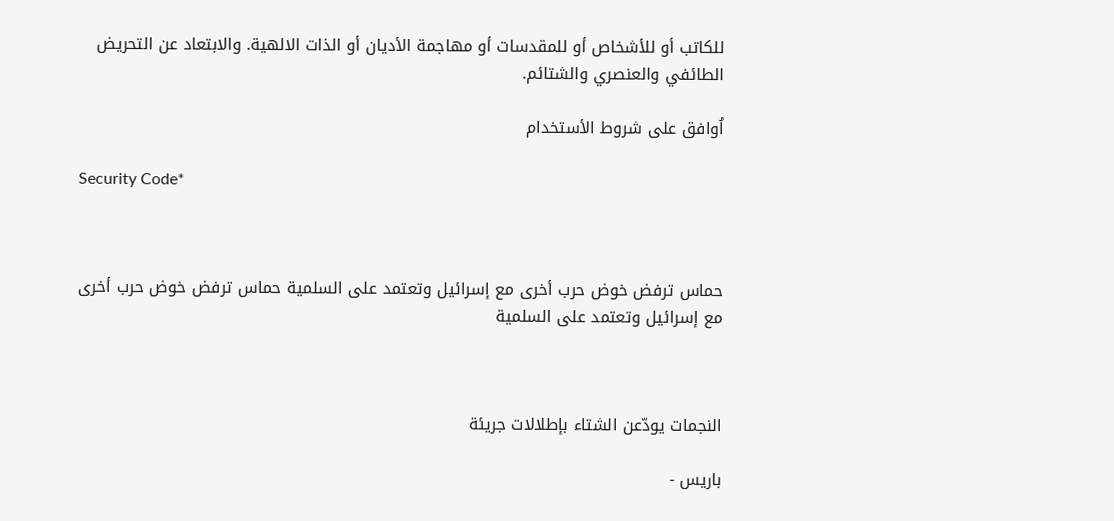للكاتب أو للأشخاص أو للمقدسات أو مهاجمة الأديان أو الذات الالهية. والابتعاد عن التحريض الطائفي والعنصري والشتائم.

اُوافق على شروط الأستخدام

Security Code*



حماس ترفض خوض حرب أخرى مع إسرائيل وتعتمد على السلمية حماس ترفض خوض حرب أخرى مع إسرائيل وتعتمد على السلمية



النجمات يودّعن الشتاء بإطلالات جريئة

باريس -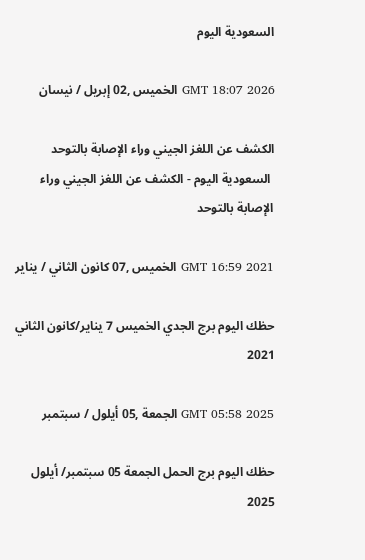السعودية اليوم

GMT 18:07 2026 الخميس ,02 إبريل / نيسان

الكشف عن اللغز الجيني وراء الإصابة بالتوحد
 السعودية اليوم - الكشف عن اللغز الجيني وراء الإصابة بالتوحد

GMT 16:59 2021 الخميس ,07 كانون الثاني / يناير

حظك اليوم برج الجدي الخميس 7 يناير/كانون الثاني 2021

GMT 05:58 2025 الجمعة ,05 أيلول / سبتمبر

حظك اليوم برج الحمل الجمعة 05 سبتمبر/ أيلول 2025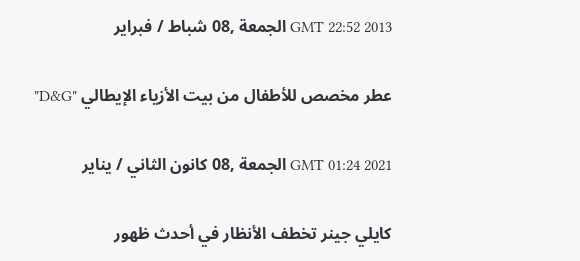GMT 22:52 2013 الجمعة ,08 شباط / فبراير

عطر مخصص للأطفال من بيت الأزياء الإيطالي "D&G"

GMT 01:24 2021 الجمعة ,08 كانون الثاني / يناير

كايلي جينر تخطف الأنظار في أحدث ظهور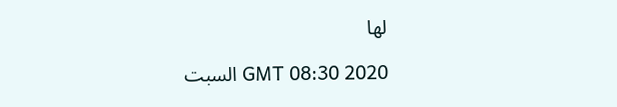لها

GMT 08:30 2020 السبت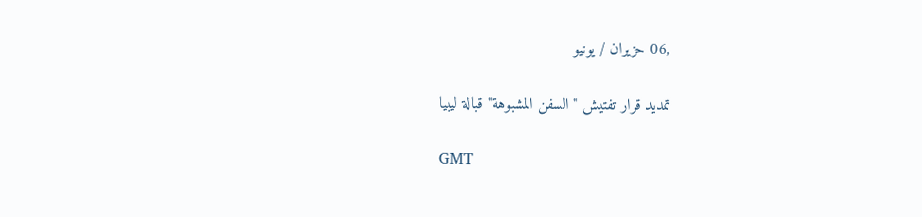,06 حزيران / يونيو

تمديد قرار تفتيش "السفن المشبوهة" قبالة ليبيا

GMT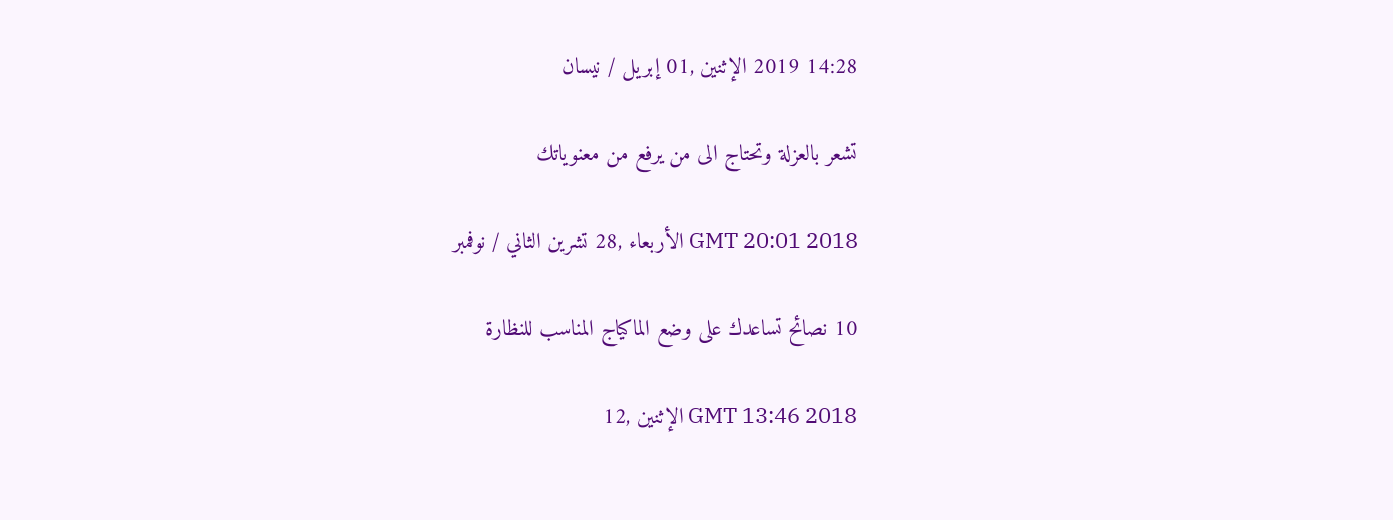14:28 2019 الإثنين ,01 إبريل / نيسان

تشعر بالعزلة وتحتاج الى من يرفع من معنوياتك

GMT 20:01 2018 الأربعاء ,28 تشرين الثاني / نوفمبر

10 نصائح تساعدك على وضع الماكياج المناسب للنظارة

GMT 13:46 2018 الإثنين ,12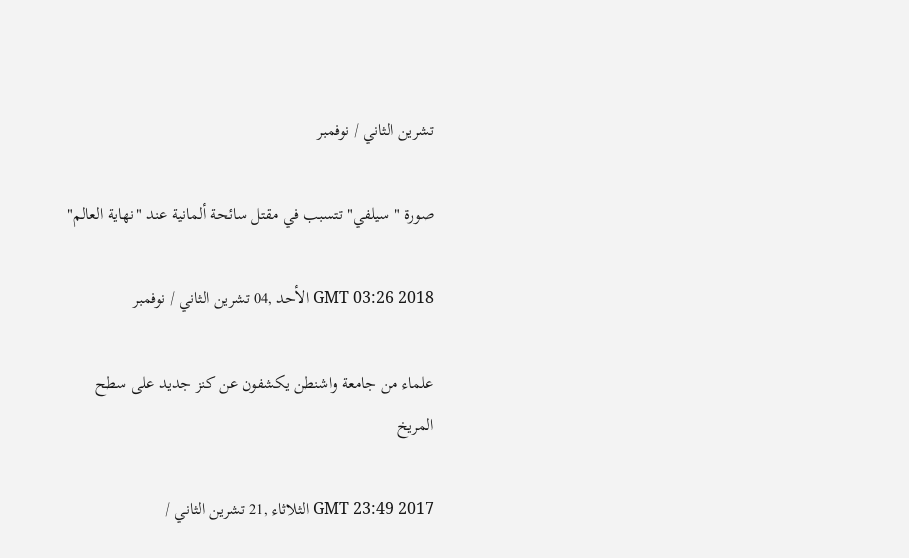تشرين الثاني / نوفمبر

صورة "سيلفي" تتسبب في مقتل سائحة ألمانية عند "نهاية العالم"

GMT 03:26 2018 الأحد ,04 تشرين الثاني / نوفمبر

علماء من جامعة واشنطن يكشفون عن كنز جديد على سطح المريخ

GMT 23:49 2017 الثلاثاء ,21 تشرين الثاني /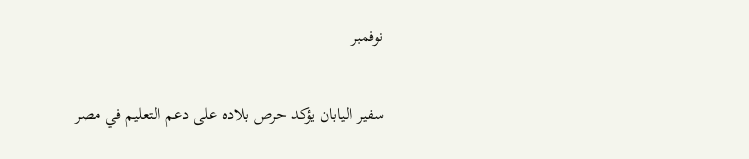نوفمبر

سفير اليابان يؤكد حرص بلاده على دعم التعليم في مصر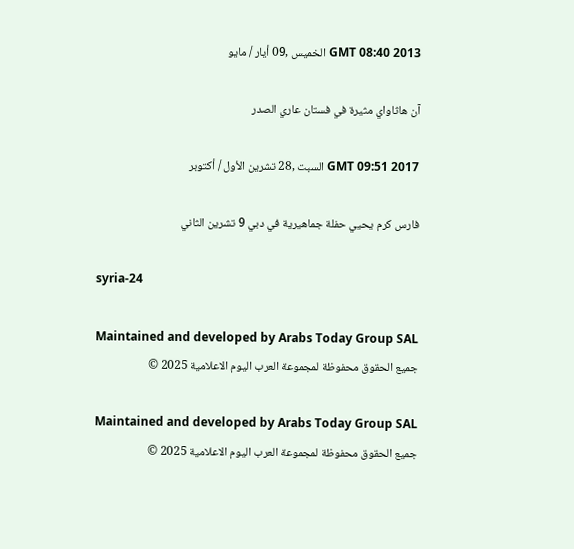GMT 08:40 2013 الخميس ,09 أيار / مايو

آن هاثاواي مثيرة في فستان عاري الصدر

GMT 09:51 2017 السبت ,28 تشرين الأول / أكتوبر

فارس كرم يحيي حفلة جماهيرية في دبي 9 تشرين الثاني

syria-24

Maintained and developed by Arabs Today Group SAL
جميع الحقوق محفوظة لمجموعة العرب اليوم الاعلامية 2025 ©

Maintained and developed by Arabs Today Group SAL
جميع الحقوق محفوظة لمجموعة العرب اليوم الاعلامية 2025 ©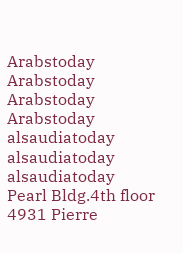Arabstoday Arabstoday Arabstoday Arabstoday
alsaudiatoday alsaudiatoday alsaudiatoday
Pearl Bldg.4th floor 4931 Pierre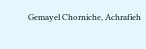Gemayel Chorniche, Achrafieh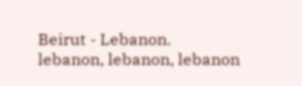Beirut - Lebanon.
lebanon, lebanon, lebanon